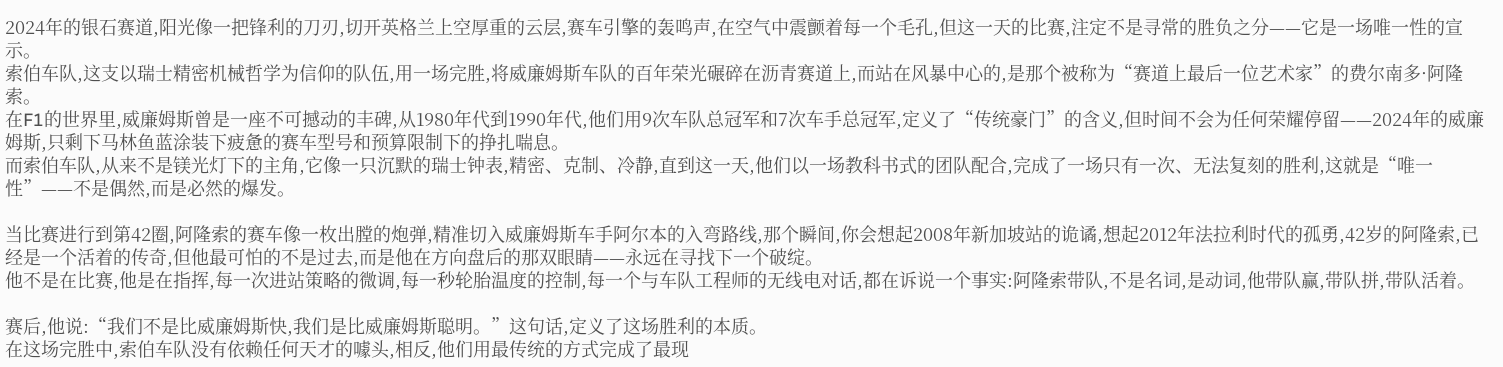2024年的银石赛道,阳光像一把锋利的刀刃,切开英格兰上空厚重的云层,赛车引擎的轰鸣声,在空气中震颤着每一个毛孔,但这一天的比赛,注定不是寻常的胜负之分——它是一场唯一性的宣示。
索伯车队,这支以瑞士精密机械哲学为信仰的队伍,用一场完胜,将威廉姆斯车队的百年荣光碾碎在沥青赛道上,而站在风暴中心的,是那个被称为“赛道上最后一位艺术家”的费尔南多·阿隆索。
在F1的世界里,威廉姆斯曾是一座不可撼动的丰碑,从1980年代到1990年代,他们用9次车队总冠军和7次车手总冠军,定义了“传统豪门”的含义,但时间不会为任何荣耀停留——2024年的威廉姆斯,只剩下马林鱼蓝涂装下疲惫的赛车型号和预算限制下的挣扎喘息。
而索伯车队,从来不是镁光灯下的主角,它像一只沉默的瑞士钟表,精密、克制、冷静,直到这一天,他们以一场教科书式的团队配合,完成了一场只有一次、无法复刻的胜利,这就是“唯一性”——不是偶然,而是必然的爆发。

当比赛进行到第42圈,阿隆索的赛车像一枚出膛的炮弹,精准切入威廉姆斯车手阿尔本的入弯路线,那个瞬间,你会想起2008年新加坡站的诡谲,想起2012年法拉利时代的孤勇,42岁的阿隆索,已经是一个活着的传奇,但他最可怕的不是过去,而是他在方向盘后的那双眼睛——永远在寻找下一个破绽。
他不是在比赛,他是在指挥,每一次进站策略的微调,每一秒轮胎温度的控制,每一个与车队工程师的无线电对话,都在诉说一个事实:阿隆索带队,不是名词,是动词,他带队赢,带队拼,带队活着。

赛后,他说:“我们不是比威廉姆斯快,我们是比威廉姆斯聪明。”这句话,定义了这场胜利的本质。
在这场完胜中,索伯车队没有依赖任何天才的噱头,相反,他们用最传统的方式完成了最现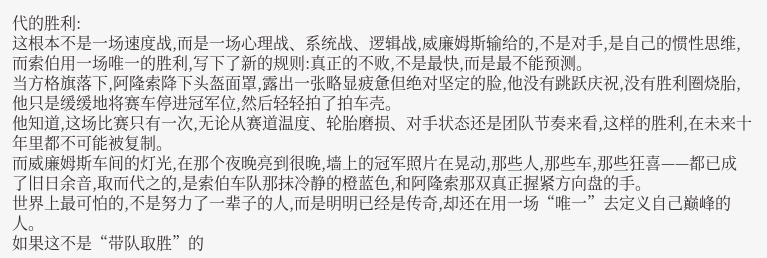代的胜利:
这根本不是一场速度战,而是一场心理战、系统战、逻辑战,威廉姆斯输给的,不是对手,是自己的惯性思维,而索伯用一场唯一的胜利,写下了新的规则:真正的不败,不是最快,而是最不能预测。
当方格旗落下,阿隆索降下头盔面罩,露出一张略显疲惫但绝对坚定的脸,他没有跳跃庆祝,没有胜利圈烧胎,他只是缓缓地将赛车停进冠军位,然后轻轻拍了拍车壳。
他知道,这场比赛只有一次,无论从赛道温度、轮胎磨损、对手状态还是团队节奏来看,这样的胜利,在未来十年里都不可能被复制。
而威廉姆斯车间的灯光,在那个夜晚亮到很晚,墙上的冠军照片在晃动,那些人,那些车,那些狂喜——都已成了旧日余音,取而代之的,是索伯车队那抹冷静的橙蓝色,和阿隆索那双真正握紧方向盘的手。
世界上最可怕的,不是努力了一辈子的人,而是明明已经是传奇,却还在用一场“唯一”去定义自己巅峰的人。
如果这不是“带队取胜”的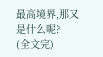最高境界,那又是什么呢?
(全文完)